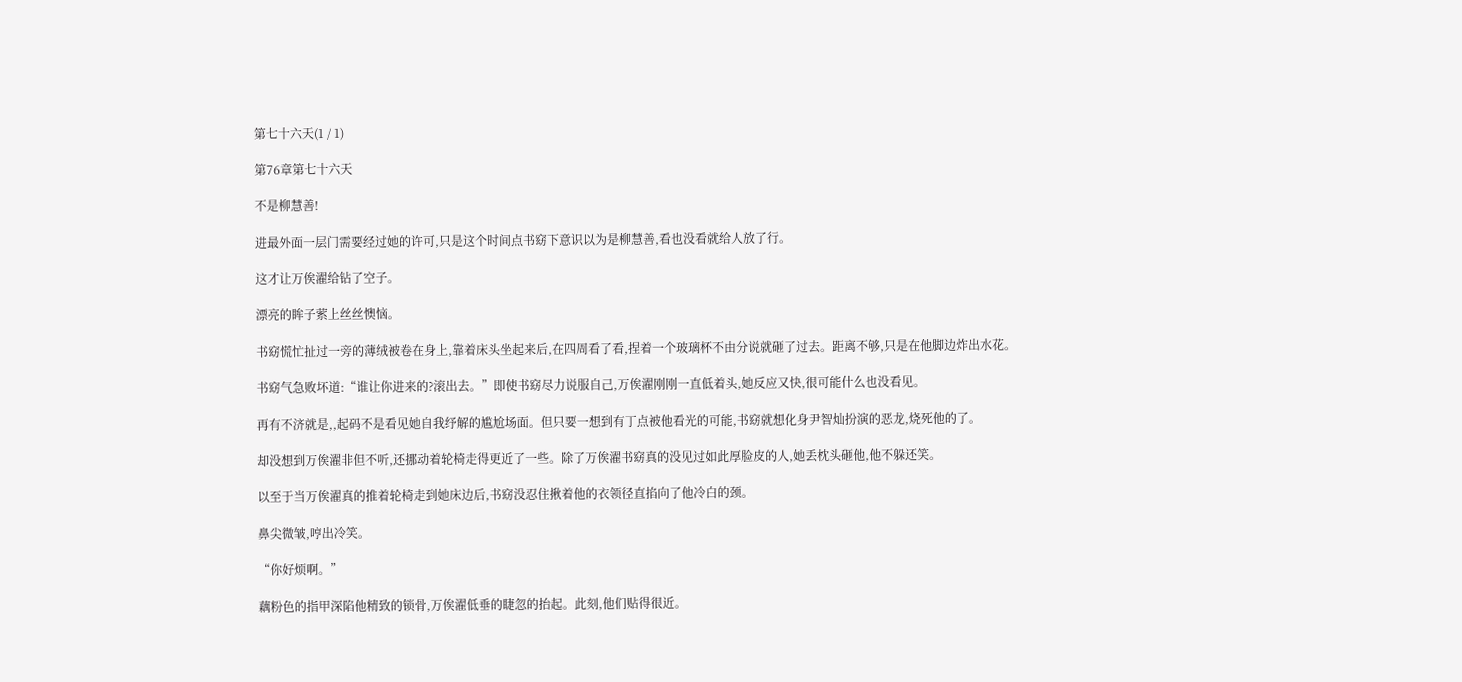第七十六天(1 / 1)

第76章第七十六天

不是柳慧善!

进最外面一层门需要经过她的许可,只是这个时间点书窈下意识以为是柳慧善,看也没看就给人放了行。

这才让万俟濯给钻了空子。

漂亮的眸子萦上丝丝懊恼。

书窈慌忙扯过一旁的薄绒被卷在身上,靠着床头坐起来后,在四周看了看,捏着一个玻璃杯不由分说就砸了过去。距离不够,只是在他脚边炸出水花。

书窈气急败坏道:“谁让你进来的?滚出去。”即使书窈尽力说服自己,万俟濯刚刚一直低着头,她反应又快,很可能什么也没看见。

再有不济就是,,起码不是看见她自我纾解的尴尬场面。但只要一想到有丁点被他看光的可能,书窈就想化身尹智灿扮演的恶龙,烧死他的了。

却没想到万俟濯非但不听,还挪动着轮椅走得更近了一些。除了万俟濯书窈真的没见过如此厚脸皮的人,她丢枕头砸他,他不躲还笑。

以至于当万俟濯真的推着轮椅走到她床边后,书窈没忍住揪着他的衣领径直掐向了他冷白的颈。

鼻尖微皱,哼出冷笑。

“你好烦啊。”

藕粉色的指甲深陷他精致的锁骨,万俟濯低垂的睫忽的抬起。此刻,他们贴得很近。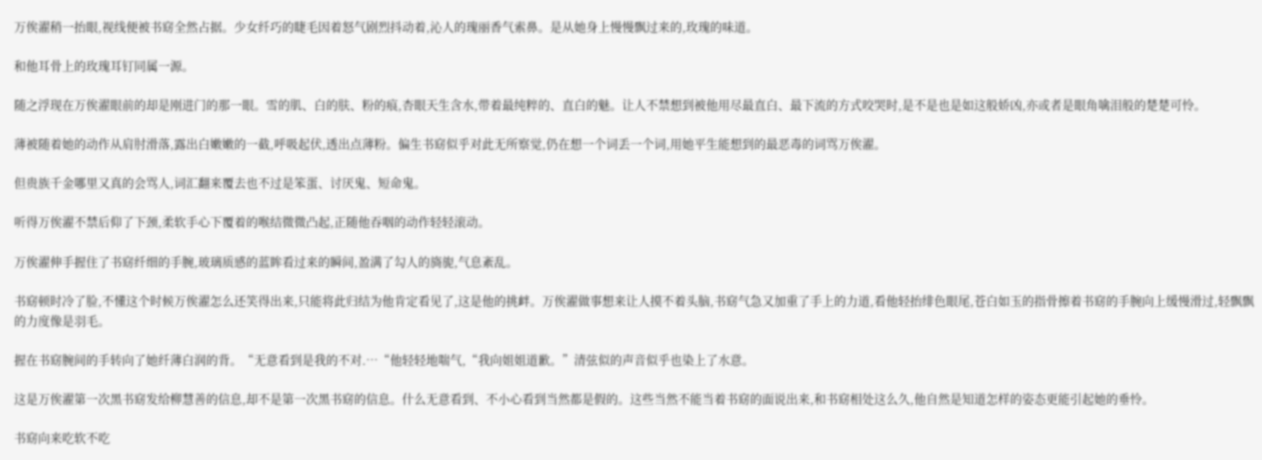万俟濯稍一抬眼,视线便被书窈全然占据。少女纤巧的睫毛因着怒气剧烈抖动着,沁人的瑰丽香气索鼻。是从她身上慢慢飘过来的,玫瑰的味道。

和他耳骨上的玫瑰耳钉同属一源。

随之浮现在万俟濯眼前的却是刚进门的那一眼。雪的肌、白的肤、粉的痕,杏眼天生含水,带着最纯粹的、直白的魅。让人不禁想到被他用尽最直白、最下流的方式咬哭时,是不是也是如这般娇凶,亦或者是眼角噙泪般的楚楚可怜。

薄被随着她的动作从肩肘滑落,露出白嫩嫩的一截,呼吸起伏,透出点薄粉。偏生书窈似乎对此无所察觉,仍在想一个词丢一个词,用她平生能想到的最恶毒的词骂万俟濯。

但贵族千金哪里又真的会骂人,词汇翻来覆去也不过是笨蛋、讨厌鬼、短命鬼。

听得万俟濯不禁后仰了下颈,柔软手心下覆着的喉结微微凸起,正随他吞咽的动作轻轻滚动。

万俟濯伸手握住了书窈纤细的手腕,玻璃质感的蓝眸看过来的瞬间,盈满了勾人的旖旎,气息紊乱。

书窈顿时冷了脸,不懂这个时候万俟濯怎么还笑得出来,只能将此归结为他肯定看见了,这是他的挑衅。万俟濯做事想来让人摸不着头脑,书窈气急又加重了手上的力道,看他轻抬绯色眼尾,苍白如玉的指骨擦着书窈的手腕向上缓慢滑过,轻飘飘的力度像是羽毛。

握在书窈腕间的手转向了她纤薄白润的背。“无意看到是我的不对.…“他轻轻地喘气,“我向姐姐道歉。”清弦似的声音似乎也染上了水意。

这是万俟濯第一次黑书窈发给柳慧善的信息,却不是第一次黑书窈的信息。什么无意看到、不小心看到当然都是假的。这些当然不能当着书窈的面说出来,和书窈相处这么久,他自然是知道怎样的姿态更能引起她的垂怜。

书窈向来吃软不吃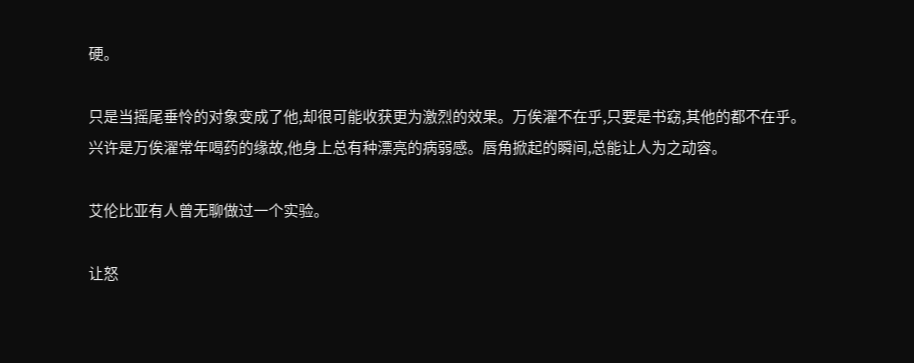硬。

只是当摇尾垂怜的对象变成了他,却很可能收获更为激烈的效果。万俟濯不在乎,只要是书窈,其他的都不在乎。兴许是万俟濯常年喝药的缘故,他身上总有种漂亮的病弱感。唇角掀起的瞬间,总能让人为之动容。

艾伦比亚有人曾无聊做过一个实验。

让怒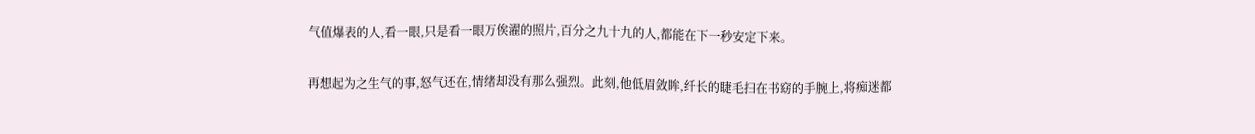气值爆表的人,看一眼,只是看一眼万俟濯的照片,百分之九十九的人,都能在下一秒安定下来。

再想起为之生气的事,怒气还在,情绪却没有那么强烈。此刻,他低眉敛眸,纤长的睫毛扫在书窈的手腕上,将痴迷都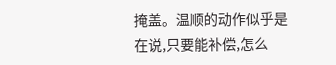掩盖。温顺的动作似乎是在说,只要能补偿,怎么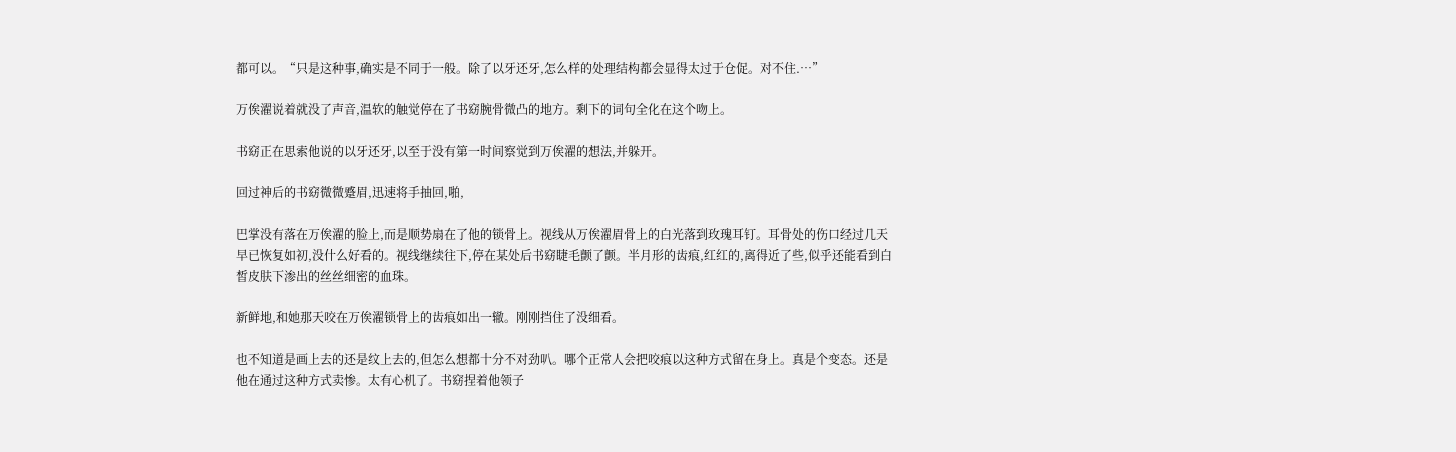都可以。“只是这种事,确实是不同于一般。除了以牙还牙,怎么样的处理结构都会显得太过于仓促。对不住.…”

万俟濯说着就没了声音,温软的触觉停在了书窈腕骨微凸的地方。剩下的词句全化在这个吻上。

书窈正在思索他说的以牙还牙,以至于没有第一时间察觉到万俟濯的想法,并躲开。

回过神后的书窈微微蹙眉,迅速将手抽回,啪,

巴掌没有落在万俟濯的脸上,而是顺势扇在了他的锁骨上。视线从万俟濯眉骨上的白光落到玫瑰耳钉。耳骨处的伤口经过几天早已恢复如初,没什么好看的。视线继续往下,停在某处后书窈睫毛颤了颤。半月形的齿痕,红红的,离得近了些,似乎还能看到白皙皮肤下渗出的丝丝细密的血珠。

新鲜地,和她那天咬在万俟濯锁骨上的齿痕如出一辙。刚刚挡住了没细看。

也不知道是画上去的还是纹上去的,但怎么想都十分不对劲叭。哪个正常人会把咬痕以这种方式留在身上。真是个变态。还是他在通过这种方式卖惨。太有心机了。书窈捏着他领子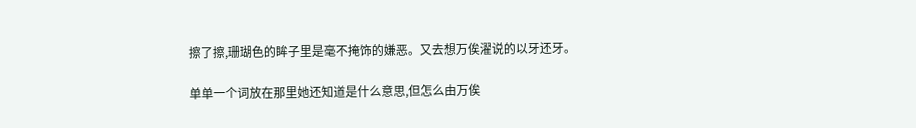擦了擦,珊瑚色的眸子里是毫不掩饰的嫌恶。又去想万俟濯说的以牙还牙。

单单一个词放在那里她还知道是什么意思,但怎么由万俟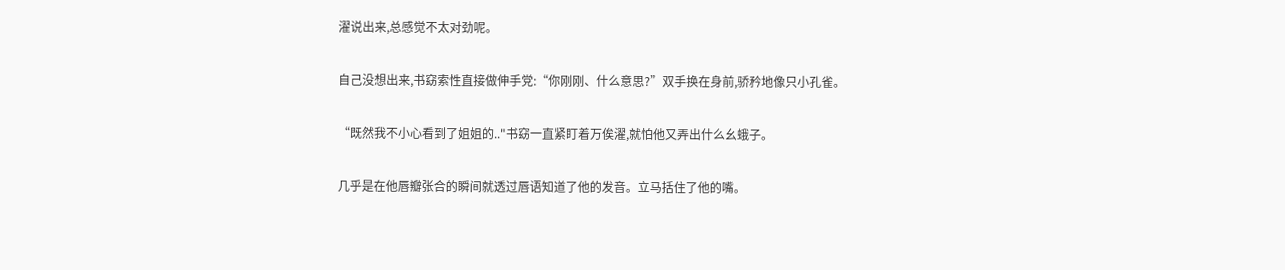濯说出来,总感觉不太对劲呢。

自己没想出来,书窈索性直接做伸手党:“你刚刚、什么意思?”双手换在身前,骄矜地像只小孔雀。

“既然我不小心看到了姐姐的.."书窈一直紧盯着万俟濯,就怕他又弄出什么幺蛾子。

几乎是在他唇瓣张合的瞬间就透过唇语知道了他的发音。立马括住了他的嘴。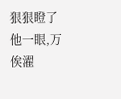狠狠瞪了他一眼,万俟濯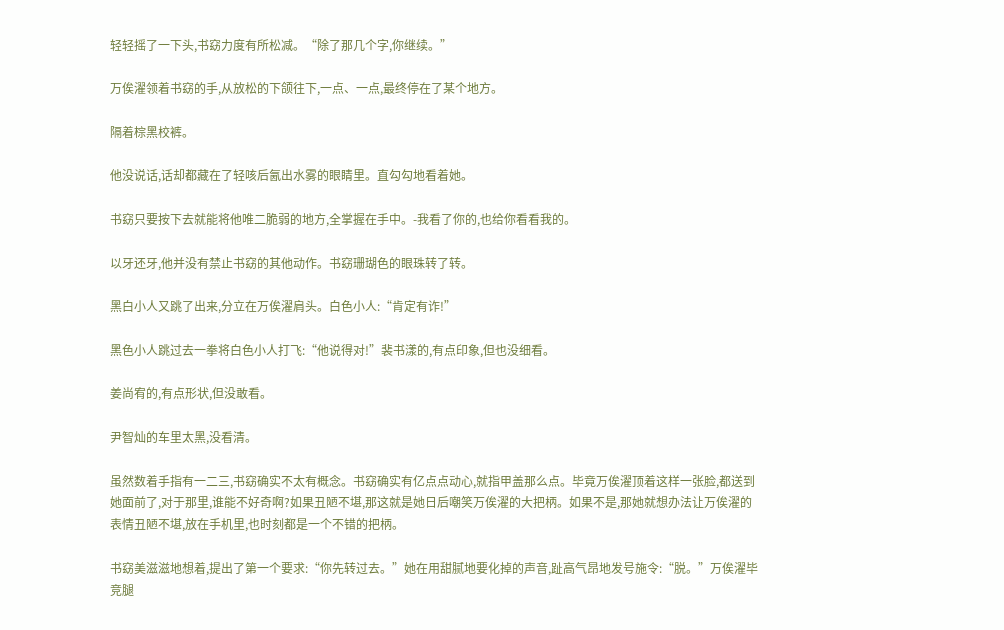轻轻摇了一下头,书窈力度有所松减。“除了那几个字,你继续。”

万俟濯领着书窈的手,从放松的下颌往下,一点、一点,最终停在了某个地方。

隔着棕黑校裤。

他没说话,话却都藏在了轻咳后氤出水雾的眼睛里。直勾勾地看着她。

书窈只要按下去就能将他唯二脆弱的地方,全掌握在手中。-我看了你的,也给你看看我的。

以牙还牙,他并没有禁止书窈的其他动作。书窈珊瑚色的眼珠转了转。

黑白小人又跳了出来,分立在万俟濯肩头。白色小人:“肯定有诈!”

黑色小人跳过去一拳将白色小人打飞:“他说得对!”裴书漾的,有点印象,但也没细看。

姜尚宥的,有点形状,但没敢看。

尹智灿的车里太黑,没看清。

虽然数着手指有一二三,书窈确实不太有概念。书窈确实有亿点点动心,就指甲盖那么点。毕竟万俟濯顶着这样一张脸,都送到她面前了,对于那里,谁能不好奇啊?如果丑陋不堪,那这就是她日后嘲笑万俟濯的大把柄。如果不是,那她就想办法让万俟濯的表情丑陋不堪,放在手机里,也时刻都是一个不错的把柄。

书窈美滋滋地想着,提出了第一个要求:“你先转过去。”她在用甜腻地要化掉的声音,趾高气昂地发号施令:“脱。”万俟濯毕竞腿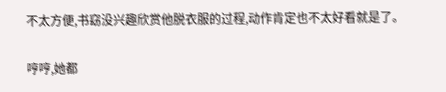不太方便,书窈没兴趣欣赏他脱衣服的过程,动作肯定也不太好看就是了。

哼哼,她都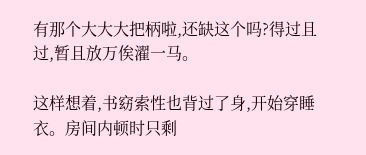有那个大大大把柄啦,还缺这个吗?得过且过,暂且放万俟濯一马。

这样想着,书窈索性也背过了身,开始穿睡衣。房间内顿时只剩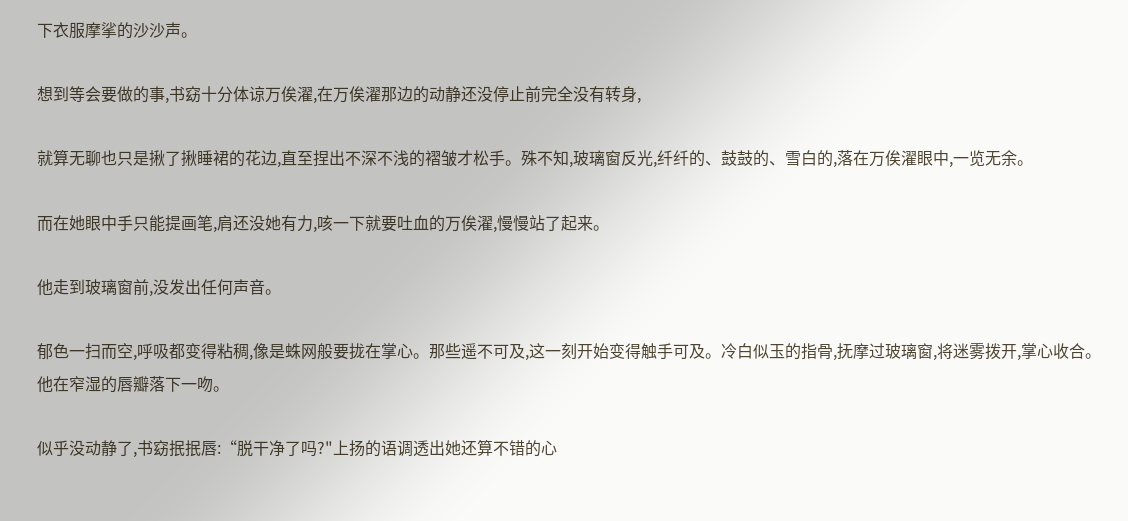下衣服摩挲的沙沙声。

想到等会要做的事,书窈十分体谅万俟濯,在万俟濯那边的动静还没停止前完全没有转身,

就算无聊也只是揪了揪睡裙的花边,直至捏出不深不浅的褶皱才松手。殊不知,玻璃窗反光,纤纤的、鼓鼓的、雪白的,落在万俟濯眼中,一览无余。

而在她眼中手只能提画笔,肩还没她有力,咳一下就要吐血的万俟濯,慢慢站了起来。

他走到玻璃窗前,没发出任何声音。

郁色一扫而空,呼吸都变得粘稠,像是蛛网般要拢在掌心。那些遥不可及,这一刻开始变得触手可及。冷白似玉的指骨,抚摩过玻璃窗,将迷雾拨开,掌心收合。他在窄湿的唇瓣落下一吻。

似乎没动静了,书窈抿抿唇:“脱干净了吗?"上扬的语调透出她还算不错的心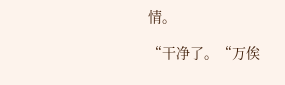情。

“干净了。“万俟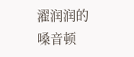濯润润的嗓音顿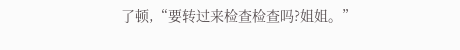了顿,“要转过来检查检查吗?姐姐。”